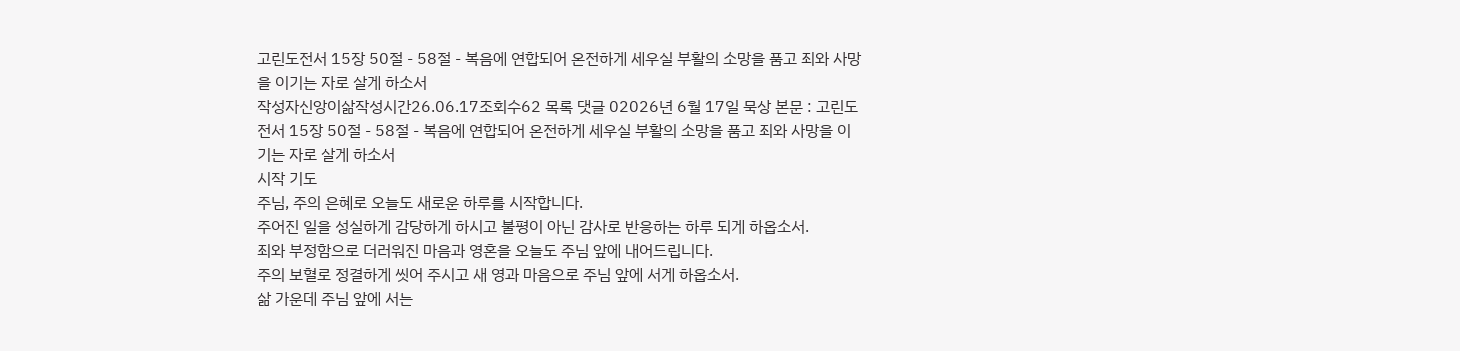고린도전서 15장 50절 - 58절 - 복음에 연합되어 온전하게 세우실 부활의 소망을 품고 죄와 사망을 이기는 자로 살게 하소서
작성자신앙이삶작성시간26.06.17조회수62 목록 댓글 02026년 6월 17일 묵상 본문 : 고린도전서 15장 50절 - 58절 - 복음에 연합되어 온전하게 세우실 부활의 소망을 품고 죄와 사망을 이기는 자로 살게 하소서
시작 기도
주님, 주의 은혜로 오늘도 새로운 하루를 시작합니다.
주어진 일을 성실하게 감당하게 하시고 불평이 아닌 감사로 반응하는 하루 되게 하옵소서.
죄와 부정함으로 더러워진 마음과 영혼을 오늘도 주님 앞에 내어드립니다.
주의 보혈로 정결하게 씻어 주시고 새 영과 마음으로 주님 앞에 서게 하옵소서.
삶 가운데 주님 앞에 서는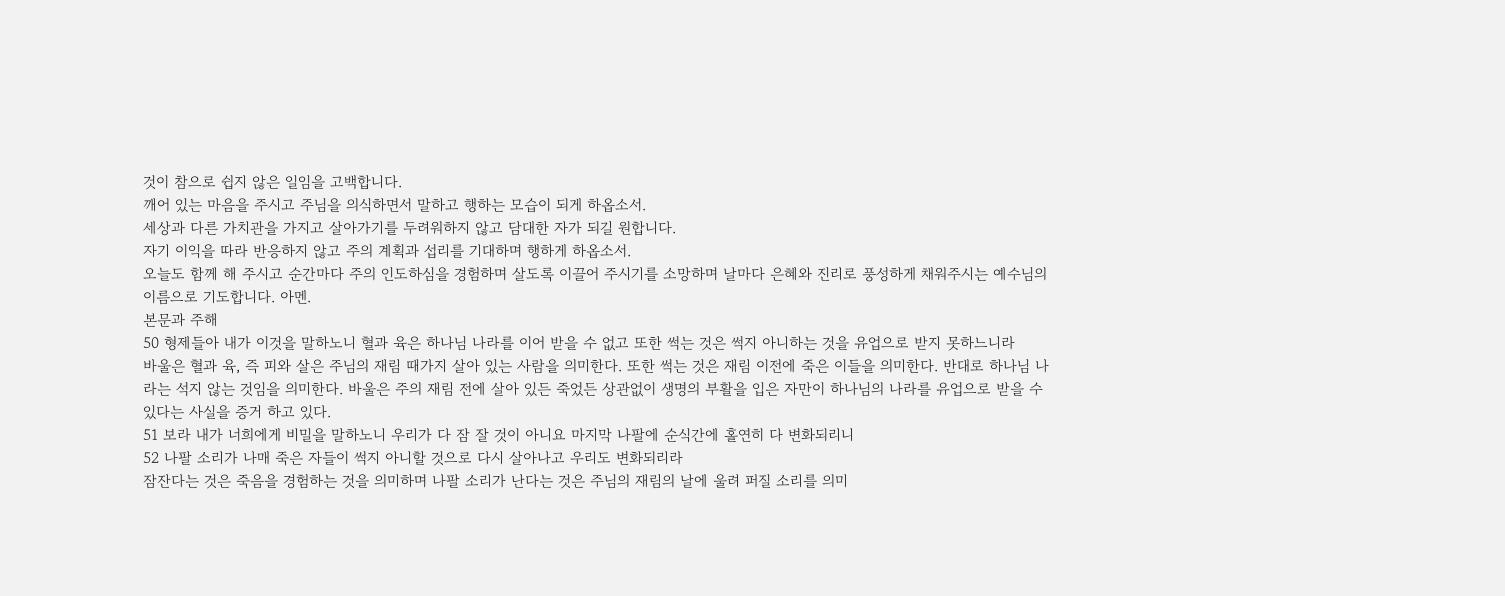것이 참으로 쉽지 않은 일임을 고백합니다.
깨어 있는 마음을 주시고 주님을 의식하면서 말하고 행하는 모습이 되게 하옵소서.
세상과 다른 가치관을 가지고 살아가기를 두려워하지 않고 담대한 자가 되길 원합니다.
자기 이익을 따라 반응하지 않고 주의 계획과 섭리를 기대하며 행하게 하옵소서.
오늘도 함께 해 주시고 순간마다 주의 인도하심을 경험하며 살도록 이끌어 주시기를 소망하며 날마다 은혜와 진리로 풍성하게 채워주시는 예수님의 이름으로 기도합니다. 아멘.
본문과 주해
50 형제들아 내가 이것을 말하노니 혈과 육은 하나님 나라를 이어 받을 수 없고 또한 썩는 것은 썩지 아니하는 것을 유업으로 받지 못하느니라
바울은 혈과 육, 즉 피와 살은 주님의 재림 때가지 살아 있는 사람을 의미한다. 또한 썩는 것은 재림 이전에 죽은 이들을 의미한다. 반대로 하나님 나라는 석지 않는 것임을 의미한다. 바울은 주의 재림 전에 살아 있든 죽었든 상관없이 생명의 부활을 입은 자만이 하나님의 나라를 유업으로 받을 수 있다는 사실을 증거 하고 있다.
51 보라 내가 너희에게 비밀을 말하노니 우리가 다 잠 잘 것이 아니요 마지막 나팔에 순식간에 홀연히 다 변화되리니
52 나팔 소리가 나매 죽은 자들이 썩지 아니할 것으로 다시 살아나고 우리도 변화되리라
잠잔다는 것은 죽음을 경험하는 것을 의미하며 나팔 소리가 난다는 것은 주님의 재림의 날에 울려 퍼질 소리를 의미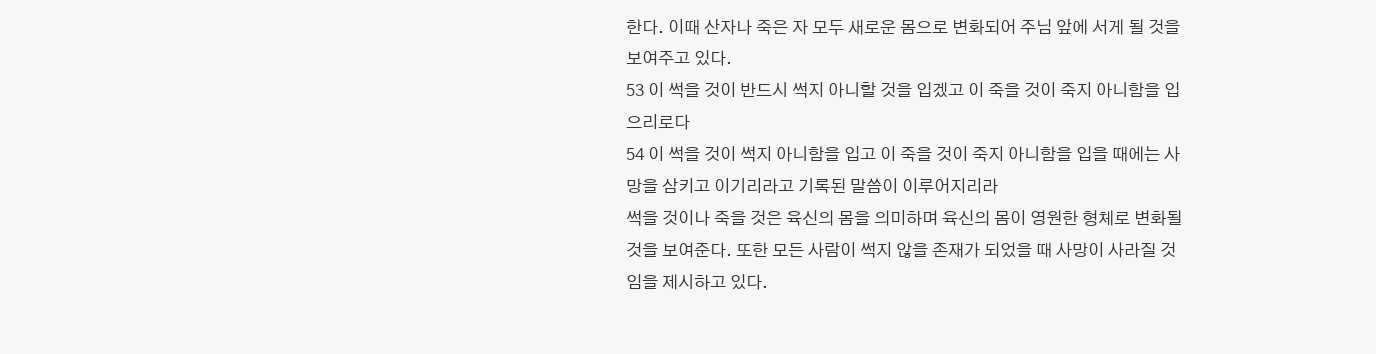한다. 이때 산자나 죽은 자 모두 새로운 몸으로 변화되어 주님 앞에 서게 될 것을 보여주고 있다.
53 이 썩을 것이 반드시 썩지 아니할 것을 입겠고 이 죽을 것이 죽지 아니함을 입으리로다
54 이 썩을 것이 썩지 아니함을 입고 이 죽을 것이 죽지 아니함을 입을 때에는 사망을 삼키고 이기리라고 기록된 말씀이 이루어지리라
썩을 것이나 죽을 것은 육신의 몸을 의미하며 육신의 몸이 영원한 형체로 변화될 것을 보여준다. 또한 모든 사람이 썩지 않을 존재가 되었을 때 사망이 사라질 것임을 제시하고 있다.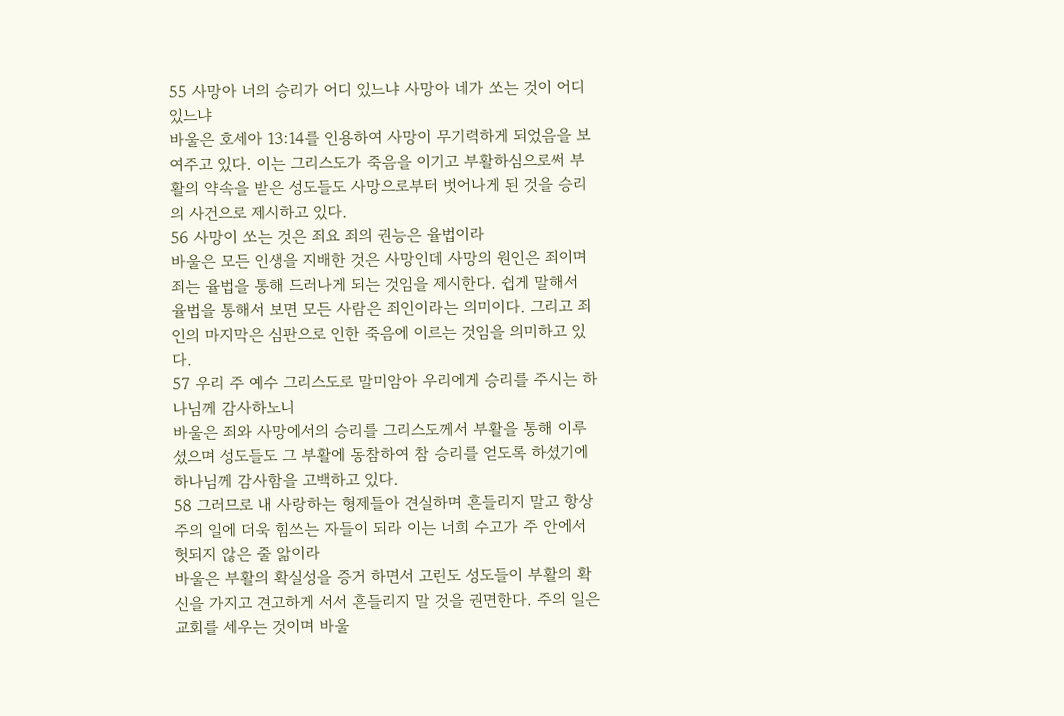55 사망아 너의 승리가 어디 있느냐 사망아 네가 쏘는 것이 어디 있느냐
바울은 호세아 13:14를 인용하여 사망이 무기력하게 되었음을 보여주고 있다. 이는 그리스도가 죽음을 이기고 부활하심으로써 부활의 약속을 받은 성도들도 사망으로부터 벗어나게 된 것을 승리의 사건으로 제시하고 있다.
56 사망이 쏘는 것은 죄요 죄의 권능은 율법이라
바울은 모든 인생을 지배한 것은 사망인데 사망의 원인은 죄이며 죄는 율법을 통해 드러나게 되는 것임을 제시한다. 쉽게 말해서 율법을 통해서 보면 모든 사람은 죄인이라는 의미이다. 그리고 죄인의 마지막은 심판으로 인한 죽음에 이르는 것임을 의미하고 있다.
57 우리 주 예수 그리스도로 말미암아 우리에게 승리를 주시는 하나님께 감사하노니
바울은 죄와 사망에서의 승리를 그리스도께서 부활을 통해 이루셨으며 성도들도 그 부활에 동참하여 참 승리를 얻도록 하셨기에 하나님께 감사함을 고백하고 있다.
58 그러므로 내 사랑하는 형제들아 견실하며 흔들리지 말고 항상 주의 일에 더욱 힘쓰는 자들이 되라 이는 너희 수고가 주 안에서 헛되지 않은 줄 앎이라
바울은 부활의 확실성을 증거 하면서 고린도 성도들이 부활의 확신을 가지고 견고하게 서서 흔들리지 말 것을 권면한다. 주의 일은 교회를 세우는 것이며 바울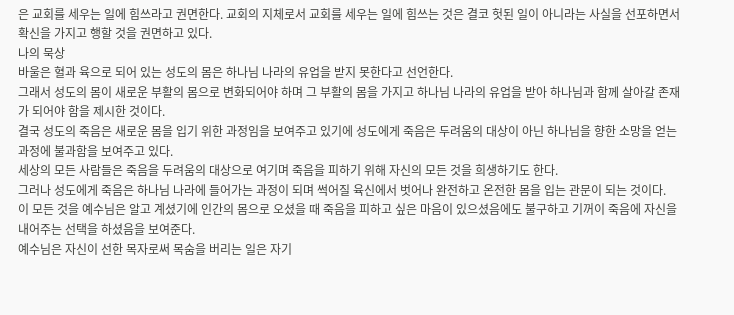은 교회를 세우는 일에 힘쓰라고 권면한다. 교회의 지체로서 교회를 세우는 일에 힘쓰는 것은 결코 헛된 일이 아니라는 사실을 선포하면서 확신을 가지고 행할 것을 권면하고 있다.
나의 묵상
바울은 혈과 육으로 되어 있는 성도의 몸은 하나님 나라의 유업을 받지 못한다고 선언한다.
그래서 성도의 몸이 새로운 부활의 몸으로 변화되어야 하며 그 부활의 몸을 가지고 하나님 나라의 유업을 받아 하나님과 함께 살아갈 존재가 되어야 함을 제시한 것이다.
결국 성도의 죽음은 새로운 몸을 입기 위한 과정임을 보여주고 있기에 성도에게 죽음은 두려움의 대상이 아닌 하나님을 향한 소망을 얻는 과정에 불과함을 보여주고 있다.
세상의 모든 사람들은 죽음을 두려움의 대상으로 여기며 죽음을 피하기 위해 자신의 모든 것을 희생하기도 한다.
그러나 성도에게 죽음은 하나님 나라에 들어가는 과정이 되며 썩어질 육신에서 벗어나 완전하고 온전한 몸을 입는 관문이 되는 것이다.
이 모든 것을 예수님은 알고 계셨기에 인간의 몸으로 오셨을 때 죽음을 피하고 싶은 마음이 있으셨음에도 불구하고 기꺼이 죽음에 자신을 내어주는 선택을 하셨음을 보여준다.
예수님은 자신이 선한 목자로써 목숨을 버리는 일은 자기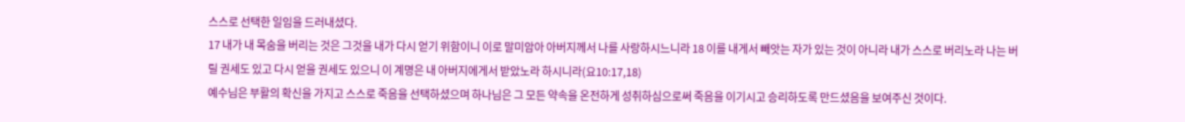스스로 선택한 일임을 드러내셨다.
17 내가 내 목숨을 버리는 것은 그것을 내가 다시 얻기 위함이니 이로 말미암아 아버지께서 나를 사랑하시느니라 18 이를 내게서 빼앗는 자가 있는 것이 아니라 내가 스스로 버리노라 나는 버릴 권세도 있고 다시 얻을 권세도 있으니 이 계명은 내 아버지에게서 받았노라 하시니라(요10:17,18)
예수님은 부활의 확신을 가지고 스스로 죽음을 선택하셨으며 하나님은 그 모든 약속을 온전하게 성취하심으로써 죽음을 이기시고 승리하도록 만드셨음을 보여주신 것이다.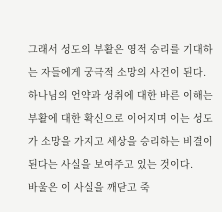그래서 성도의 부활은 영적 승리를 기대하는 자들에게 궁극적 소망의 사건이 된다.
하나님의 언약과 성취에 대한 바른 이해는 부활에 대한 확신으로 이어지며 이는 성도가 소망을 가지고 세상을 승리하는 비결이 된다는 사실을 보여주고 있는 것이다.
바울은 이 사실을 깨닫고 죽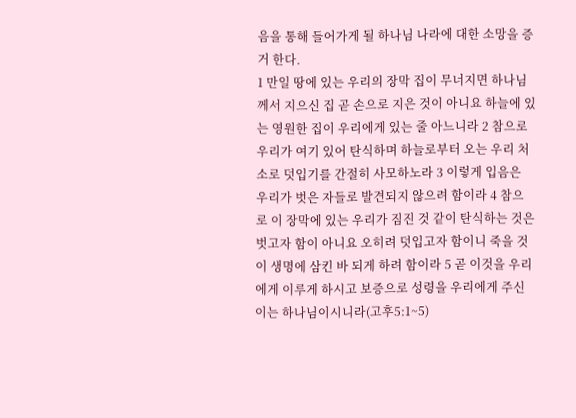음을 통해 들어가게 될 하나님 나라에 대한 소망을 증거 한다.
1 만일 땅에 있는 우리의 장막 집이 무너지면 하나님께서 지으신 집 곧 손으로 지은 것이 아니요 하늘에 있는 영원한 집이 우리에게 있는 줄 아느니라 2 참으로 우리가 여기 있어 탄식하며 하늘로부터 오는 우리 처소로 덧입기를 간절히 사모하노라 3 이렇게 입음은 우리가 벗은 자들로 발견되지 않으려 함이라 4 참으로 이 장막에 있는 우리가 짐진 것 같이 탄식하는 것은 벗고자 함이 아니요 오히려 덧입고자 함이니 죽을 것이 생명에 삼킨 바 되게 하려 함이라 5 곧 이것을 우리에게 이루게 하시고 보증으로 성령을 우리에게 주신 이는 하나님이시니라(고후5:1~5)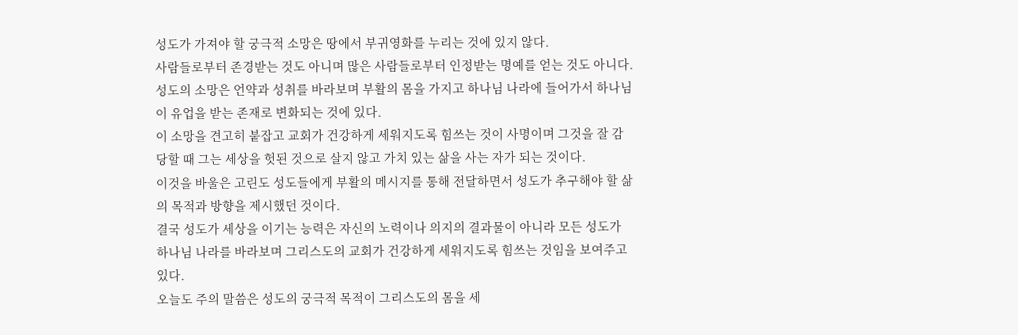성도가 가져야 할 궁극적 소망은 땅에서 부귀영화를 누리는 것에 있지 않다.
사람들로부터 존경받는 것도 아니며 많은 사람들로부터 인정받는 명예를 얻는 것도 아니다.
성도의 소망은 언약과 성취를 바라보며 부활의 몸을 가지고 하나님 나라에 들어가서 하나님이 유업을 받는 존재로 변화되는 것에 있다.
이 소망을 견고히 붙잡고 교회가 건강하게 세워지도록 힘쓰는 것이 사명이며 그것을 잘 감당할 때 그는 세상을 헛된 것으로 살지 않고 가치 있는 삶을 사는 자가 되는 것이다.
이것을 바울은 고린도 성도들에게 부활의 메시지를 통해 전달하면서 성도가 추구해야 할 삶의 목적과 방향을 제시했던 것이다.
결국 성도가 세상을 이기는 능력은 자신의 노력이나 의지의 결과물이 아니라 모든 성도가 하나님 나라를 바라보며 그리스도의 교회가 건강하게 세워지도록 힘쓰는 것임을 보여주고 있다.
오늘도 주의 말씀은 성도의 궁극적 목적이 그리스도의 몸을 세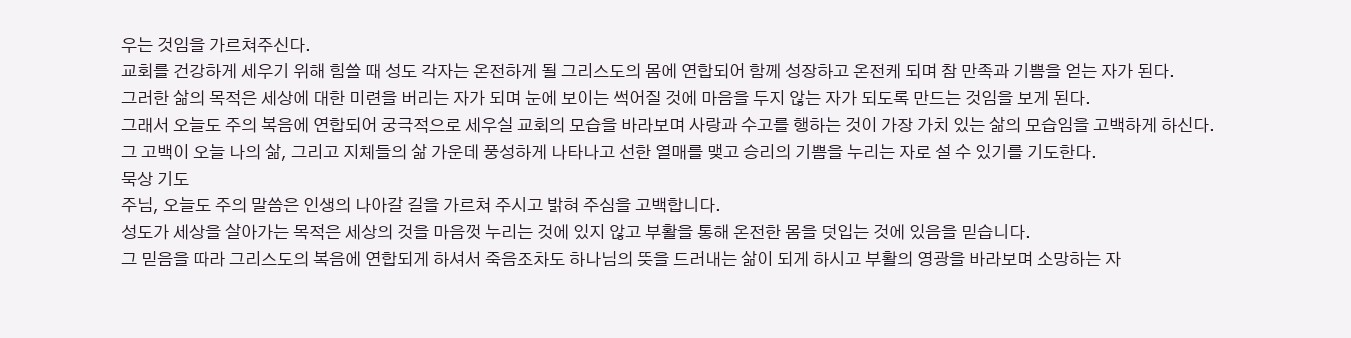우는 것임을 가르쳐주신다.
교회를 건강하게 세우기 위해 힘쓸 때 성도 각자는 온전하게 될 그리스도의 몸에 연합되어 함께 성장하고 온전케 되며 참 만족과 기쁨을 얻는 자가 된다.
그러한 삶의 목적은 세상에 대한 미련을 버리는 자가 되며 눈에 보이는 썩어질 것에 마음을 두지 않는 자가 되도록 만드는 것임을 보게 된다.
그래서 오늘도 주의 복음에 연합되어 궁극적으로 세우실 교회의 모습을 바라보며 사랑과 수고를 행하는 것이 가장 가치 있는 삶의 모습임을 고백하게 하신다.
그 고백이 오늘 나의 삶, 그리고 지체들의 삶 가운데 풍성하게 나타나고 선한 열매를 맺고 승리의 기쁨을 누리는 자로 설 수 있기를 기도한다.
묵상 기도
주님, 오늘도 주의 말씀은 인생의 나아갈 길을 가르쳐 주시고 밝혀 주심을 고백합니다.
성도가 세상을 살아가는 목적은 세상의 것을 마음껏 누리는 것에 있지 않고 부활을 통해 온전한 몸을 덧입는 것에 있음을 믿습니다.
그 믿음을 따라 그리스도의 복음에 연합되게 하셔서 죽음조차도 하나님의 뜻을 드러내는 삶이 되게 하시고 부활의 영광을 바라보며 소망하는 자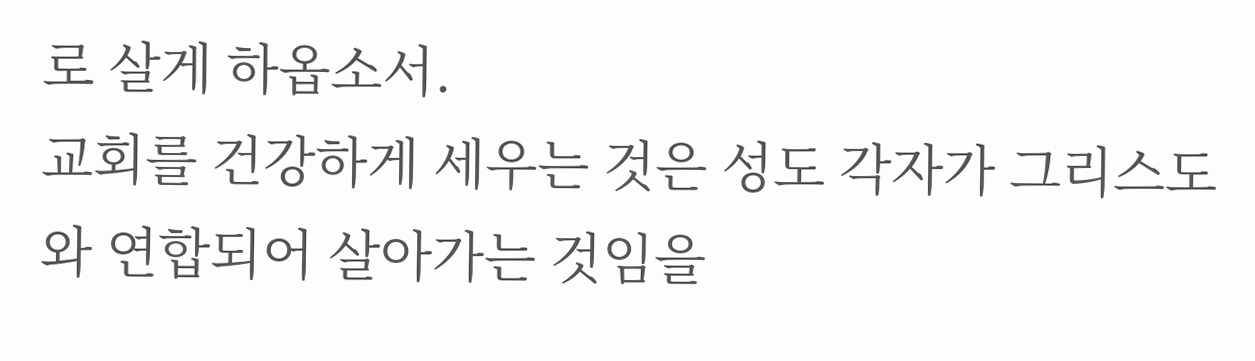로 살게 하옵소서.
교회를 건강하게 세우는 것은 성도 각자가 그리스도와 연합되어 살아가는 것임을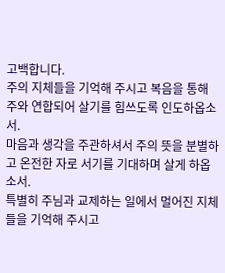고백합니다.
주의 지체들을 기억해 주시고 복음을 통해 주와 연합되어 살기를 힘쓰도록 인도하옵소서.
마음과 생각을 주관하셔서 주의 뜻을 분별하고 온전한 자로 서기를 기대하며 살게 하옵소서.
특별히 주님과 교제하는 일에서 멀어진 지체들을 기억해 주시고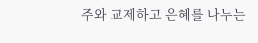주와 교제하고 은혜를 나누는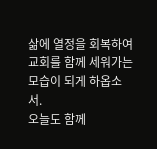삶에 열정을 회복하여 교회를 함께 세워가는 모습이 되게 하옵소서.
오늘도 함께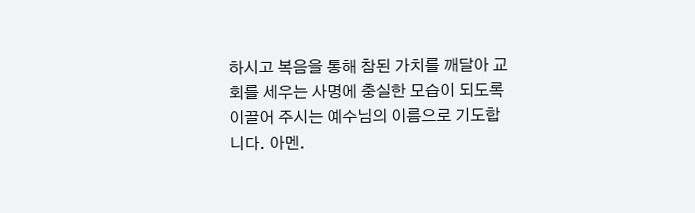하시고 복음을 통해 참된 가치를 깨달아 교회를 세우는 사명에 충실한 모습이 되도록 이끌어 주시는 예수님의 이름으로 기도합니다. 아멘.